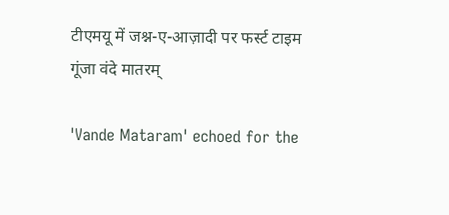टीएमयू में जश्न-ए-आज़ादी पर फर्स्ट टाइम गूंजा वंदे मातरम्

'Vande Mataram' echoed for the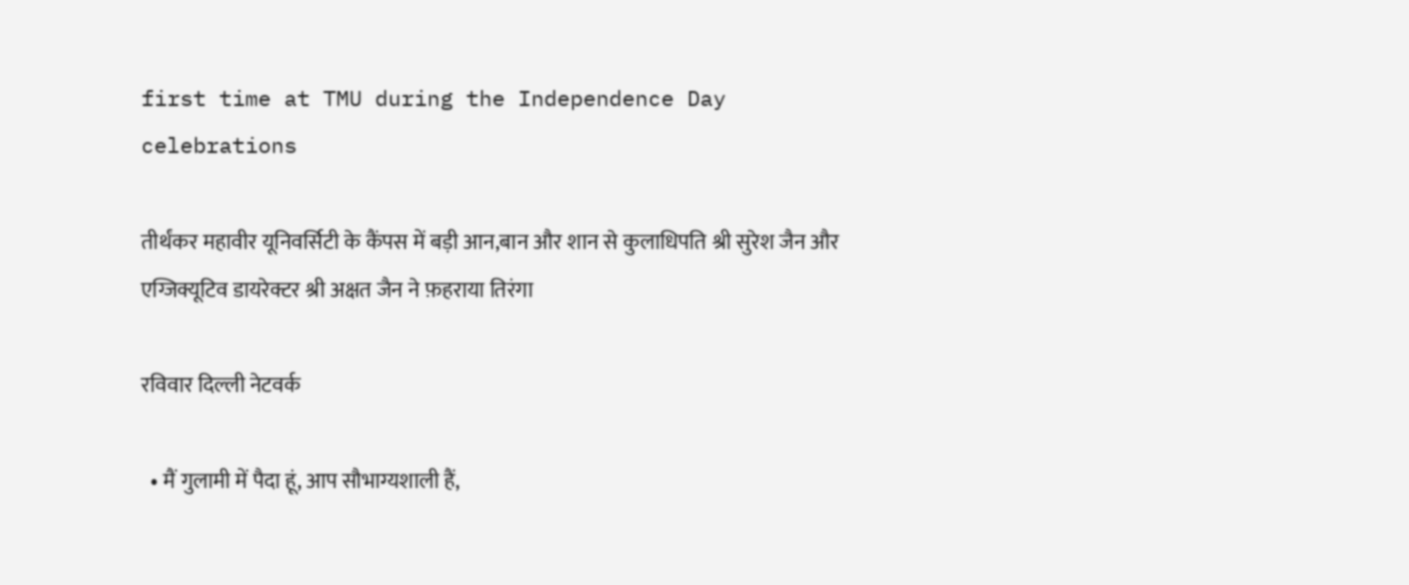first time at TMU during the Independence Day celebrations

तीर्थंकर महावीर यूनिवर्सिटी के कैंपस में बड़ी आन,बान और शान से कुलाधिपति श्री सुरेश जैन और एग्जिक्यूटिव डायरेक्टर श्री अक्षत जैन ने फ़हराया तिरंगा

रविवार दिल्ली नेटवर्क

  • मैं गुलामी में पैदा हूं, आप सौभाग्यशाली हैं,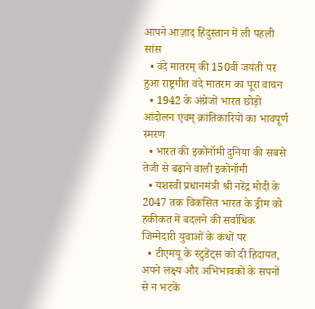आपने आज़ाद हिंदुस्तान में ली पहली सांस
  • वंदे मातरम् की 150वीं जयंती पर हुआ राष्ट्रगीत वंदे मातरम का पूरा वाचन
  • 1942 के अंग्रेजों भारत छोड़ो आंदोलन एवम् क्रांतिकारियों का भावपूर्ण स्मरण
  • भारत की इकोनॉमी दुनिया की सबसे तेजी से बढ़ाने वाली इकोनॉमी
  • यशस्वी प्रधानमंत्री श्री नरेंद्र मोदी के 2047 तक विकसित भारत के ड्रीम को हकीकत में बदलने की सर्वाधिक जिम्मेदारी युवाओं के कंधों पर
  • टीएमयू के स्टुडेंट्स को दी हिदायत, अपने लक्ष्य और अभिभावकों के सपनों से न भटकें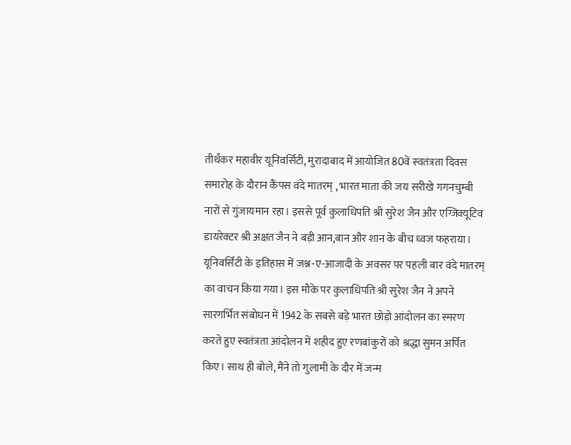तीर्थंकर महावीर यूनिवर्सिटी, मुरादाबाद में आयोजित 80वें स्वतंत्रता दिवस समारोह के दौरान कैंपस वंदे मातरम् , भारत माता की जय सरीखे गगनचुम्बी नारों से गुंजायमान रहा। इससे पूर्व कुलाधिपति श्री सुरेश जैन और एग्जिक्यूटिव डायरेक्टर श्री अक्षत जैन ने बड़ी आन,बान और शान के बीच ध्वज फहराया। यूनिवर्सिटी के इतिहास में जश्न-ए-आजादी के अवसर पर पहली बार वंदे मातरम् का वाचन किया गया। इस मौके पर कुलाधिपति श्री सुरेश जैन ने अपने सारगर्भित संबोधन में 1942 के सबसे बड़े भारत छोड़ो आंदोलन का स्मरण करते हुए स्वतंत्रता आंदोलन में शहीद हुए रणबांकुरों को श्रद्धा सुमन अर्पित किए। साथ ही बोले, मैंने तो गुलामी के दौर में जन्म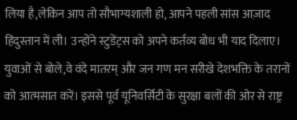लिया है,लेकिन आप तो सौभाग्यशाली हो, आपने पहली सांस आज़ाद हिंदुस्तान में ली। उन्होंने स्टुडेंट्स को अपने कर्तव्य बोध भी याद दिलाए। युवाओं से बोले,वे वंदे मातरम् और जन गण मन सरीखे देशभक्ति के तरानों को आत्मसात करें। इससे पूर्व यूनिवर्सिटी के सुरक्षा बलों की ओर से राष्ट्र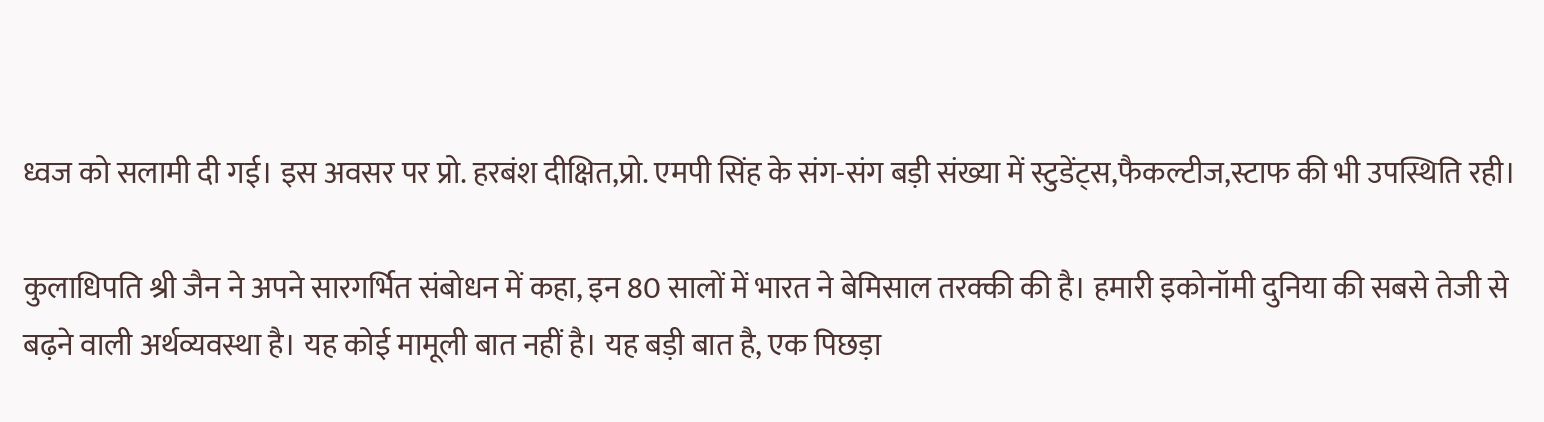ध्वज को सलामी दी गई। इस अवसर पर प्रो. हरबंश दीक्षित,प्रो. एमपी सिंह के संग-संग बड़ी संख्या में स्टुडेंट्स,फैकल्टीज,स्टाफ की भी उपस्थिति रही।

कुलाधिपति श्री जैन ने अपने सारगर्भित संबोधन में कहा, इन 80 सालों में भारत ने बेमिसाल तरक्की की है। हमारी इकोनॉमी दुनिया की सबसे तेजी से बढ़ने वाली अर्थव्यवस्था है। यह कोई मामूली बात नहीं है। यह बड़ी बात है, एक पिछड़ा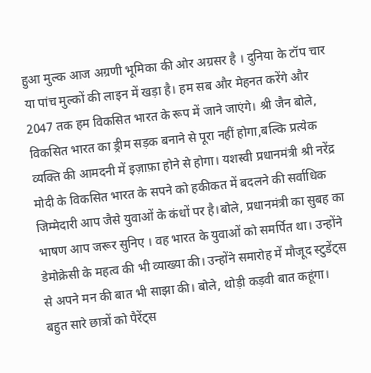हुआ मुल्क आज अग्रणी भूमिका की ओर अग्रसर है । दुनिया के टॉप चार या पांच मुल्कों की लाइन में खड़ा है। हम सब और मेहनत करेंगे और 2047 तक हम विकसित भारत के रूप में जाने जाएंगे। श्री जैन बोले, विकसित भारत का ड्रीम सड़क बनाने से पूरा नहीं होगा,बल्कि प्रत्येक व्यक्ति की आमदनी में इज़ाफ़ा होने से होगा। यशस्वी प्रधानमंत्री श्री नरेंद्र मोदी के विकसित भारत के सपने को हकीकत में बदलने की सर्वाधिक जिम्मेदारी आप जैसे युवाओं के कंधों पर है।बोले, प्रधानमंत्री का सुबह का भाषण आप जरूर सुनिए । वह भारत के युवाओं को समर्पित था। उन्होंने डेमोक्रेसी के महत्व की भी व्याख्या की। उन्होंने समारोह में मौजूद स्टुडेंट्स से अपने मन की बात भी साझा की। बोले, थोड़ी कड़वी बात कहूंगा। बहुत सारे छात्रों को पैरेंट्स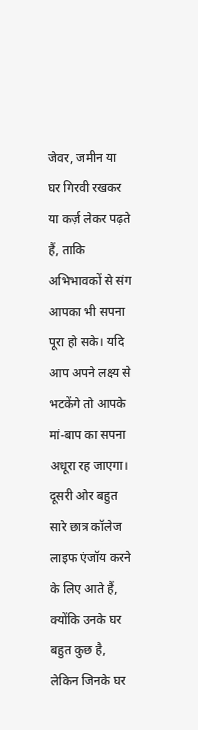जेवर, जमीन या घर गिरवी रखकर या कर्ज़ लेकर पढ़ते हैं, ताकि अभिभावकों से संग आपका भी सपना पूरा हो सके। यदि आप अपने लक्ष्य से भटकेंगे तो आपके मां-बाप का सपना अधूरा रह जाएगा। दूसरी ओर बहुत सारे छात्र कॉलेज लाइफ एंजॉय करने के लिए आते हैं, क्योंकि उनके घर बहुत कुछ है, लेकिन जिनके घर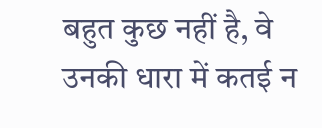बहुत कुछ नहीं है, वे उनकी धारा में कतई न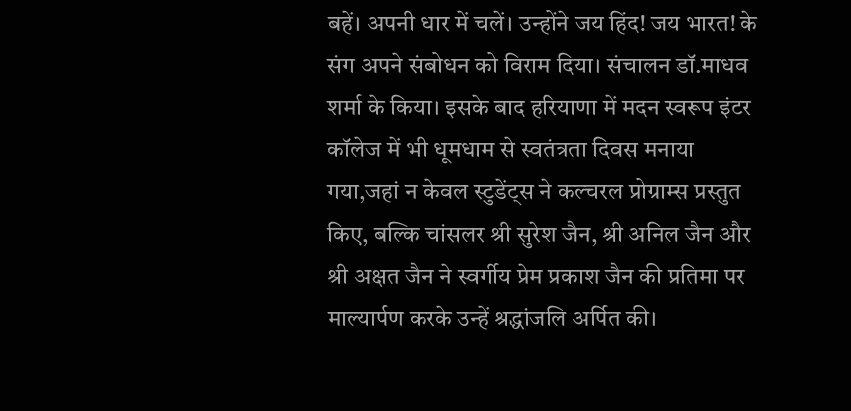बहें। अपनी धार में चलें। उन्होंने जय हिंद! जय भारत! के संग अपने संबोधन को विराम दिया। संचालन डॉ.माधव शर्मा के किया। इसके बाद हरियाणा में मदन स्वरूप इंटर कॉलेज में भी धूमधाम से स्वतंत्रता दिवस मनाया गया,जहां न केवल स्टुडेंट्स ने कल्चरल प्रोग्राम्स प्रस्तुत किए, बल्कि चांसलर श्री सुरेश जैन, श्री अनिल जैन और श्री अक्षत जैन ने स्वर्गीय प्रेम प्रकाश जैन की प्रतिमा पर माल्यार्पण करके उन्हें श्रद्धांजलि अर्पित की।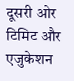दूसरी ओर टिमिट और एजुकेशन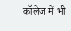कॉलेज में भी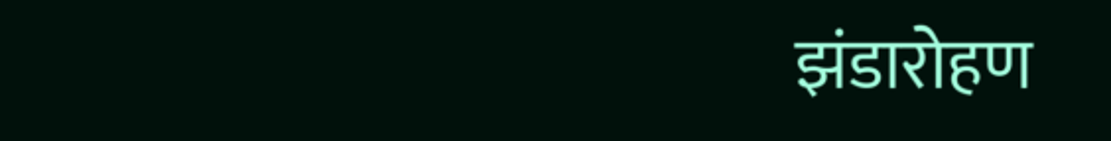झंडारोहण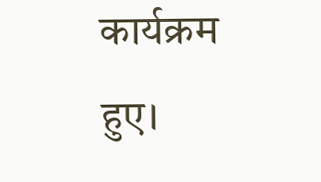कार्यक्रम हुए।